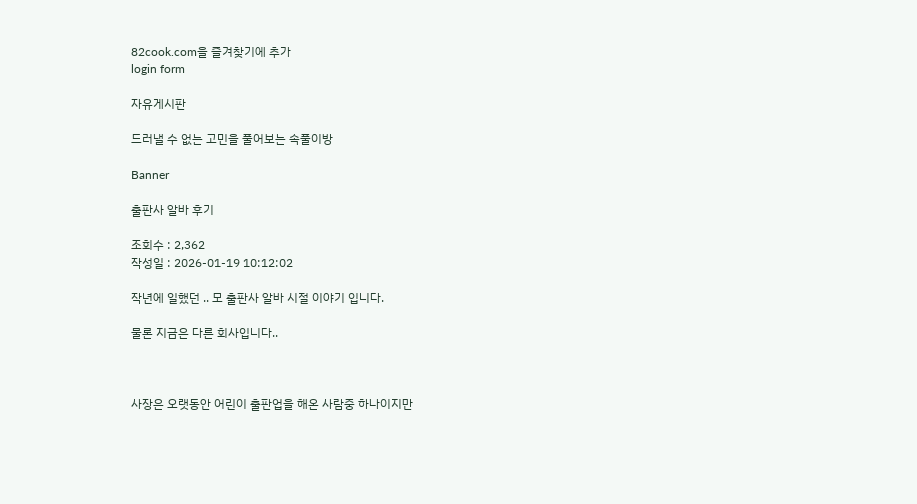82cook.com을 즐겨찾기에 추가
login form

자유게시판

드러낼 수 없는 고민을 풀어보는 속풀이방

Banner

출판사 알바 후기

조회수 : 2,362
작성일 : 2026-01-19 10:12:02

작년에 일했던 .. 모 출판사 알바 시절 이야기 입니다.

물론 지금은 다른 회사입니다..



사장은 오랫동안 어린이 출판업을 해온 사람중 하나이지만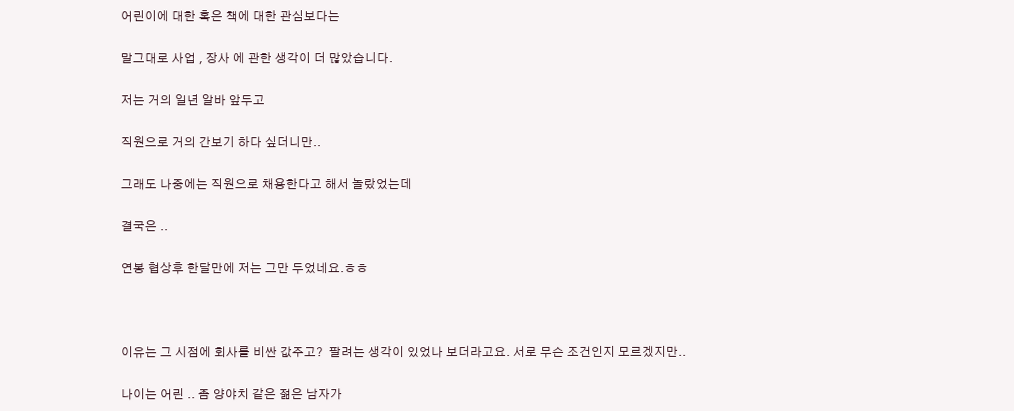어린이에 대한 혹은 책에 대한 관심보다는

말그대로 사업 , 장사 에 관한 생각이 더 많았습니다.

저는 거의 일년 알바 앞두고

직원으로 거의 간보기 하다 싶더니만..

그래도 나중에는 직원으로 채용한다고 해서 놀랐었는데

결국은 ..

연봉 협상후 한달만에 저는 그만 두었네요.ㅎㅎ



이유는 그 시점에 회사를 비싼 값주고?  팔려는 생각이 있었나 보더라고요. 서로 무슨 조건인지 모르겠지만..

나이는 어린 .. 좀 양야치 같은 젊은 남자가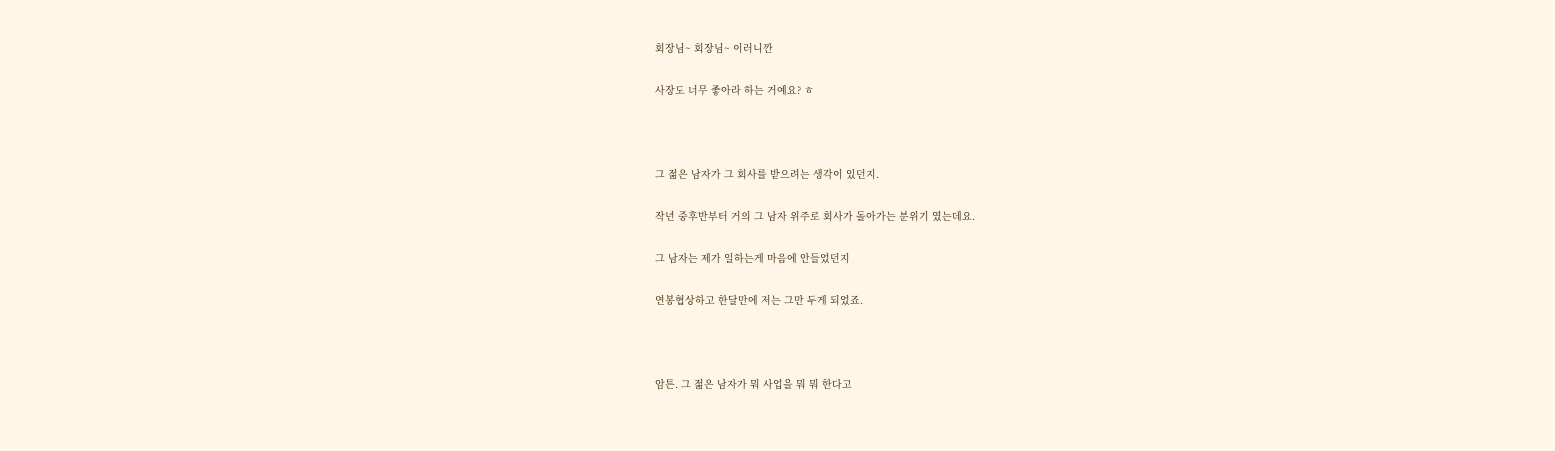회장님~ 회장님~ 이러니깐

사장도 너무 좋아라 하는 거예요? ㅎ



그 젊은 남자가 그 회사를 받으려는 생각이 있던지.

작년 중후반부터 거의 그 남자 위주로 회사가 돌아가는 분위기 였는데요.

그 남자는 제가 일하는게 마음에 안들었던지

연봉협상하고 한달만에 저는 그만 두게 되었죠.



암튼. 그 젊은 남자가 뭐 사업을 뭐 뭐 한다고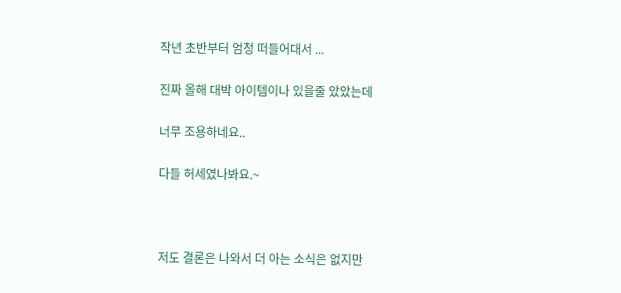작년 초반부터 엄청 떠들어대서 ...

진짜 올해 대박 아이템이나 있을줄 았았는데

너무 조용하네요..

다들 허세였나봐요.~



저도 결론은 나와서 더 아는 소식은 없지만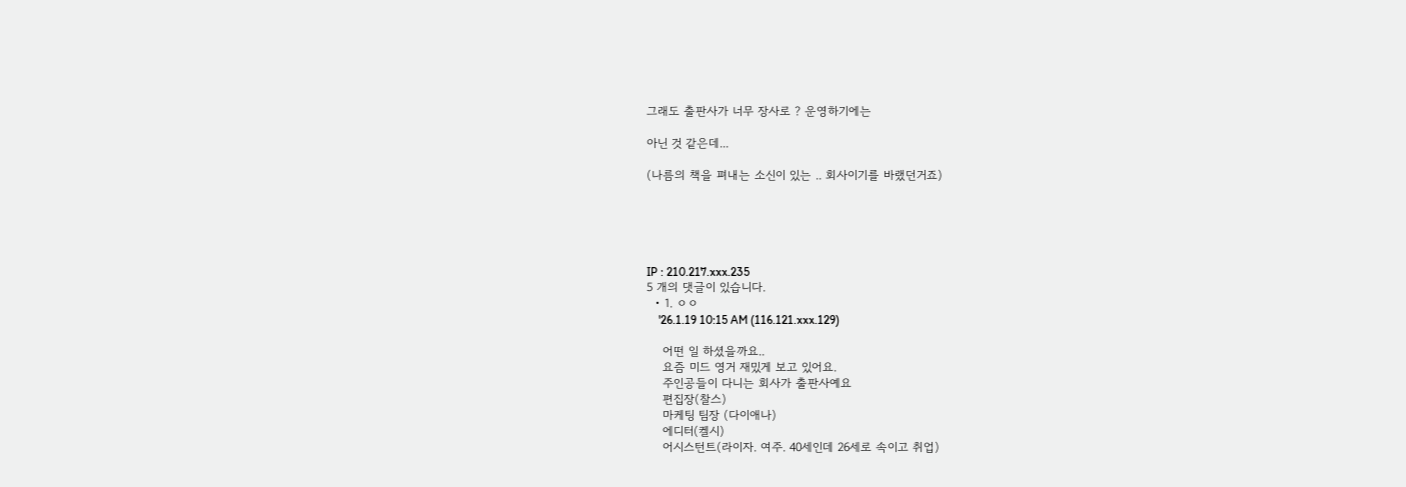그래도 출판사가 너무 장사로 ? 운영하기에는

아닌 것 같은데...

(나름의 책을 펴내는 소신이 있는 .. 회사이기를 바랬던거죠)





IP : 210.217.xxx.235
5 개의 댓글이 있습니다.
  • 1. ㅇㅇ
    '26.1.19 10:15 AM (116.121.xxx.129)

    어떤 일 하셨을까요..
    요즘 미드 영거 재밌게 보고 있어요.
    주인공들이 다니는 회사가 출판사예요
    편집장(찰스)
    마케팅 팀장 (다이애나)
    에디터(켈시)
    어시스턴트(라이자. 여주. 40세인데 26세로 속이고 취업)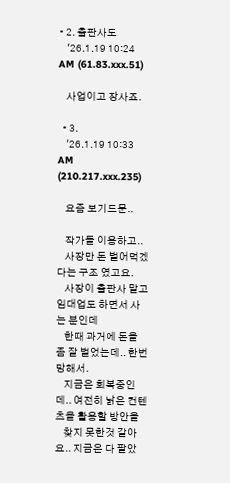• 2. 출판사도
    '26.1.19 10:24 AM (61.83.xxx.51)

    사업이고 장사죠.

  • 3.
    '26.1.19 10:33 AM (210.217.xxx.235)

    요즘 보기드문..

    작가들 이용하고..
    사장만 돈 벌어먹겠다는 구조 였고요.
    사장이 출판사 말고 임대업도 하면서 사는 분인데
    한때 과거에 돈을 좀 잘 벌었는데.. 한번 망해서.
    지금은 회복중인데.. 여전히 낡은 컨텐츠을 활용할 방안을
    찾지 못한것 같아요.. 지금은 다 팔았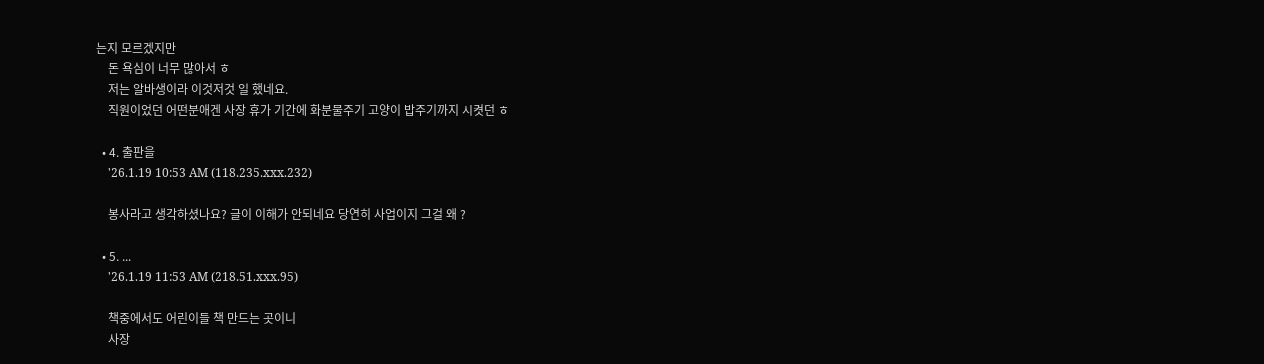는지 모르겠지만
    돈 욕심이 너무 많아서 ㅎ
    저는 알바생이라 이것저것 일 했네요.
    직원이었던 어떤분애겐 사장 휴가 기간에 화분물주기 고양이 밥주기까지 시켯던 ㅎ

  • 4. 출판을
    '26.1.19 10:53 AM (118.235.xxx.232)

    봉사라고 생각하셨나요? 글이 이해가 안되네요 당연히 사업이지 그걸 왜 ?

  • 5. ...
    '26.1.19 11:53 AM (218.51.xxx.95)

    책중에서도 어린이들 책 만드는 곳이니
    사장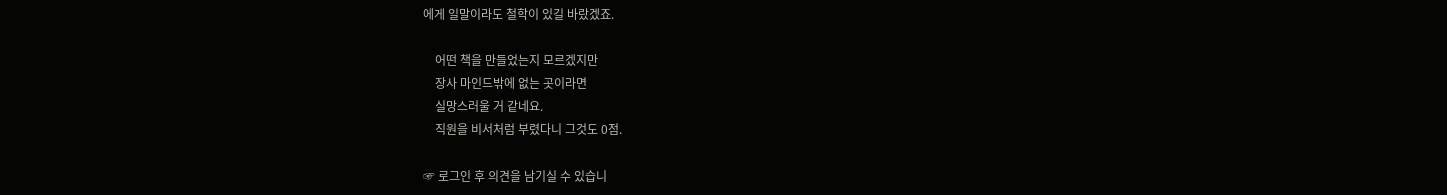에게 일말이라도 철학이 있길 바랐겠죠.

    어떤 책을 만들었는지 모르겠지만
    장사 마인드밖에 없는 곳이라면
    실망스러울 거 같네요.
    직원을 비서처럼 부렸다니 그것도 0점.

☞ 로그인 후 의견을 남기실 수 있습니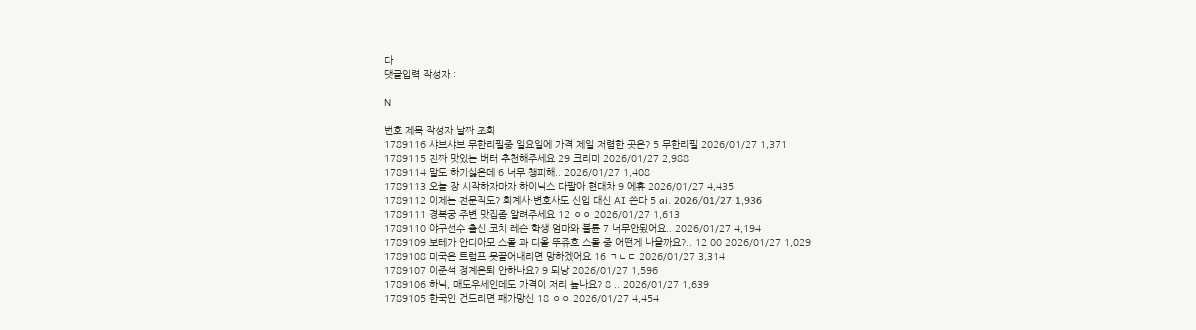다
댓글입력 작성자 :

N

번호 제목 작성자 날짜 조회
1789116 샤브샤브 무한리필중 일요일에 가격 제일 저렴한 곳은? 5 무한리필 2026/01/27 1,371
1789115 진짜 맛있는 버터 추천해주세요 29 크리미 2026/01/27 2,988
1789114 말도 하기싫은데 6 너무 챙피해.. 2026/01/27 1,408
1789113 오늘 장 시작하자마자 하이닉스 다팔아 현대차 9 에휴 2026/01/27 4,435
1789112 이제는 전문직도? 회계사·변호사도 신입 대신 AI 쓴다 5 ai. 2026/01/27 1,936
1789111 경복궁 주변 맛집좀 알려주세요 12 ㅇㅇ 2026/01/27 1,613
1789110 야구선수 출신 코치 레슨 학생 엄마와 불륜 7 너무안됬어요.. 2026/01/27 4,194
1789109 보테가 안디아모 스몰 과 디올 뚜쥬흐 스몰 중 어떤게 나을까요?.. 12 00 2026/01/27 1,029
1789108 미국은 트럼프 못끌어내리면 망하겠어요 16 ㄱㄴㄷ 2026/01/27 3,314
1789107 이준석 정계은퇴 안하나요? 9 되낭 2026/01/27 1,596
1789106 하닉, 매도우세인데도 가격이 저리 높나요? 8 .. 2026/01/27 1,639
1789105 한국인 건드리면 패가망신 18 ㅇㅇ 2026/01/27 4,454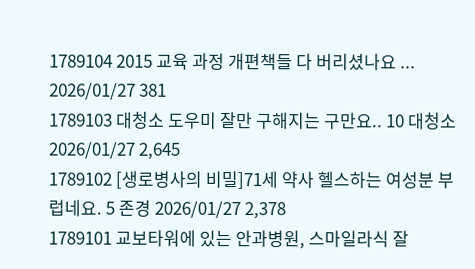1789104 2015 교육 과정 개편책들 다 버리셨나요 ... 2026/01/27 381
1789103 대청소 도우미 잘만 구해지는 구만요.. 10 대청소 2026/01/27 2,645
1789102 [생로병사의 비밀]71세 약사 헬스하는 여성분 부럽네요. 5 존경 2026/01/27 2,378
1789101 교보타워에 있는 안과병원, 스마일라식 잘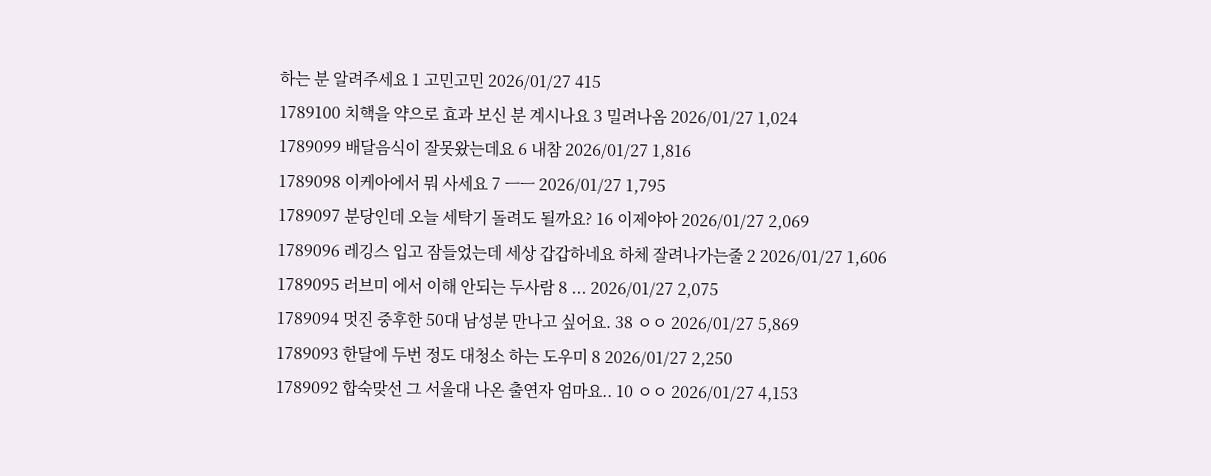하는 분 알려주세요 1 고민고민 2026/01/27 415
1789100 치핵을 약으로 효과 보신 분 계시나요 3 밀려나옴 2026/01/27 1,024
1789099 배달음식이 잘못왔는데요 6 내참 2026/01/27 1,816
1789098 이케아에서 뭐 사세요 7 ㅡㅡ 2026/01/27 1,795
1789097 분당인데 오늘 세탁기 돌려도 될까요? 16 이제야아 2026/01/27 2,069
1789096 레깅스 입고 잠들었는데 세상 갑갑하네요 하체 잘려나가는줄 2 2026/01/27 1,606
1789095 러브미 에서 이해 안되는 두사람 8 ... 2026/01/27 2,075
1789094 멋진 중후한 50대 남성분 만나고 싶어요. 38 ㅇㅇ 2026/01/27 5,869
1789093 한달에 두번 정도 대청소 하는 도우미 8 2026/01/27 2,250
1789092 합숙맞선 그 서울대 나온 출연자 엄마요.. 10 ㅇㅇ 2026/01/27 4,153